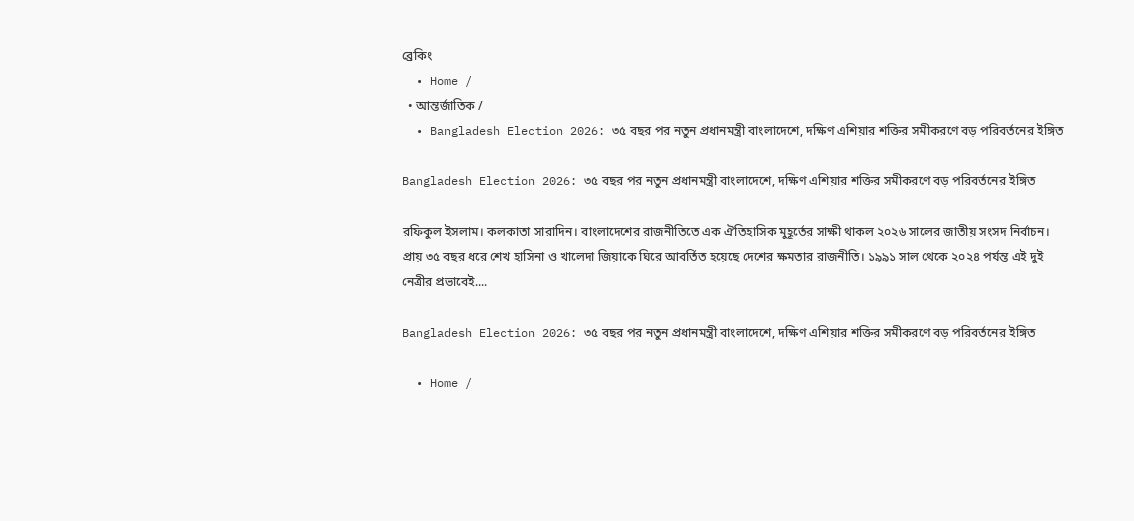ব্রেকিং
  • Home /
  • আন্তর্জাতিক /
  • Bangladesh Election 2026: ৩৫ বছর পর নতুন প্রধানমন্ত্রী বাংলাদেশে, দক্ষিণ এশিয়ার শক্তির সমীকরণে বড় পরিবর্তনের ইঙ্গিত

Bangladesh Election 2026: ৩৫ বছর পর নতুন প্রধানমন্ত্রী বাংলাদেশে, দক্ষিণ এশিয়ার শক্তির সমীকরণে বড় পরিবর্তনের ইঙ্গিত

রফিকুল ইসলাম। কলকাতা সারাদিন। বাংলাদেশের রাজনীতিতে এক ঐতিহাসিক মুহূর্তের সাক্ষী থাকল ২০২৬ সালের জাতীয় সংসদ নির্বাচন। প্রায় ৩৫ বছর ধরে শেখ হাসিনা ও খালেদা জিয়াকে ঘিরে আবর্তিত হয়েছে দেশের ক্ষমতার রাজনীতি। ১৯৯১ সাল থেকে ২০২৪ পর্যন্ত এই দুই নেত্রীর প্রভাবেই....

Bangladesh Election 2026: ৩৫ বছর পর নতুন প্রধানমন্ত্রী বাংলাদেশে, দক্ষিণ এশিয়ার শক্তির সমীকরণে বড় পরিবর্তনের ইঙ্গিত

  • Home /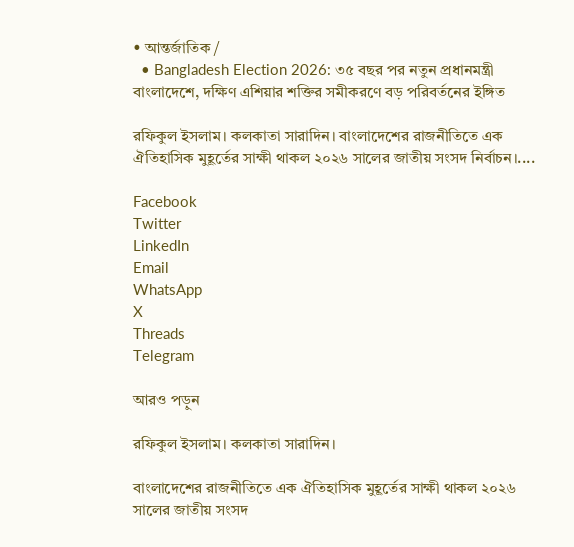• আন্তর্জাতিক /
  • Bangladesh Election 2026: ৩৫ বছর পর নতুন প্রধানমন্ত্রী বাংলাদেশে, দক্ষিণ এশিয়ার শক্তির সমীকরণে বড় পরিবর্তনের ইঙ্গিত

রফিকুল ইসলাম। কলকাতা সারাদিন। বাংলাদেশের রাজনীতিতে এক ঐতিহাসিক মুহূর্তের সাক্ষী থাকল ২০২৬ সালের জাতীয় সংসদ নির্বাচন।....

Facebook
Twitter
LinkedIn
Email
WhatsApp
X
Threads
Telegram

আরও পড়ুন

রফিকুল ইসলাম। কলকাতা সারাদিন।

বাংলাদেশের রাজনীতিতে এক ঐতিহাসিক মুহূর্তের সাক্ষী থাকল ২০২৬ সালের জাতীয় সংসদ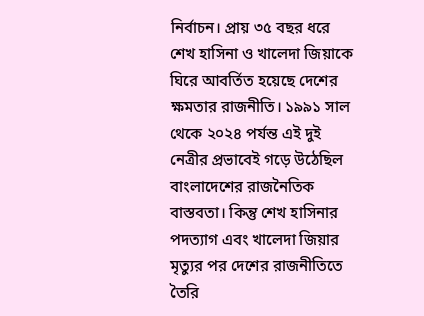নির্বাচন। প্রায় ৩৫ বছর ধরে শেখ হাসিনা ও খালেদা জিয়াকে ঘিরে আবর্তিত হয়েছে দেশের ক্ষমতার রাজনীতি। ১৯৯১ সাল থেকে ২০২৪ পর্যন্ত এই দুই নেত্রীর প্রভাবেই গড়ে উঠেছিল বাংলাদেশের রাজনৈতিক বাস্তবতা। কিন্তু শেখ হাসিনার পদত্যাগ এবং খালেদা জিয়ার মৃত্যুর পর দেশের রাজনীতিতে তৈরি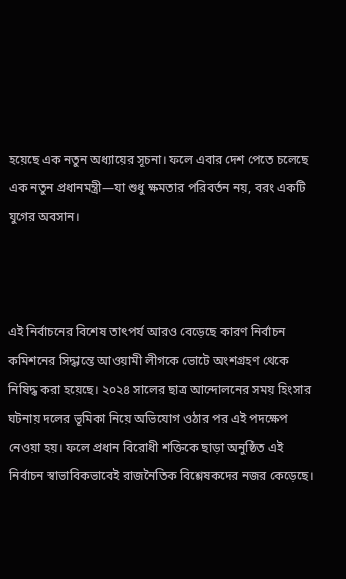হয়েছে এক নতুন অধ্যায়ের সূচনা। ফলে এবার দেশ পেতে চলেছে এক নতুন প্রধানমন্ত্রী—যা শুধু ক্ষমতার পরিবর্তন নয়, বরং একটি যুগের অবসান।



এই নির্বাচনের বিশেষ তাৎপর্য আরও বেড়েছে কারণ নির্বাচন কমিশনের সিদ্ধান্তে আওয়ামী লীগকে ভোটে অংশগ্রহণ থেকে নিষিদ্ধ করা হয়েছে। ২০২৪ সালের ছাত্র আন্দোলনের সময় হিংসার ঘটনায় দলের ভূমিকা নিয়ে অভিযোগ ওঠার পর এই পদক্ষেপ নেওয়া হয়। ফলে প্রধান বিরোধী শক্তিকে ছাড়া অনুষ্ঠিত এই নির্বাচন স্বাভাবিকভাবেই রাজনৈতিক বিশ্লেষকদের নজর কেড়েছে।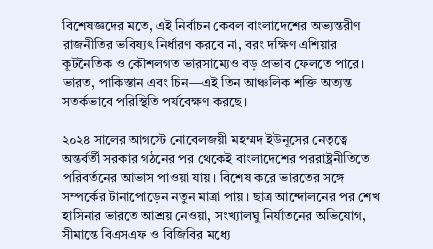বিশেষজ্ঞদের মতে, এই নির্বাচন কেবল বাংলাদেশের অভ্যন্তরীণ রাজনীতির ভবিষ্যৎ নির্ধারণ করবে না, বরং দক্ষিণ এশিয়ার কূটনৈতিক ও কৌশলগত ভারসাম্যেও বড় প্রভাব ফেলতে পারে। ভারত, পাকিস্তান এবং চিন—এই তিন আঞ্চলিক শক্তি অত্যন্ত সতর্কভাবে পরিস্থিতি পর্যবেক্ষণ করছে।

২০২৪ সালের আগস্টে নোবেলজয়ী মহম্মদ ইউনূসের নেতৃত্বে অন্তর্বর্তী সরকার গঠনের পর থেকেই বাংলাদেশের পররাষ্ট্রনীতিতে পরিবর্তনের আভাস পাওয়া যায়। বিশেষ করে ভারতের সঙ্গে সম্পর্কের টানাপোড়েন নতুন মাত্রা পায়। ছাত্র আন্দোলনের পর শেখ হাসিনার ভারতে আশ্রয় নেওয়া, সংখ্যালঘু নির্যাতনের অভিযোগ, সীমান্তে বিএসএফ ও বিজিবির মধ্যে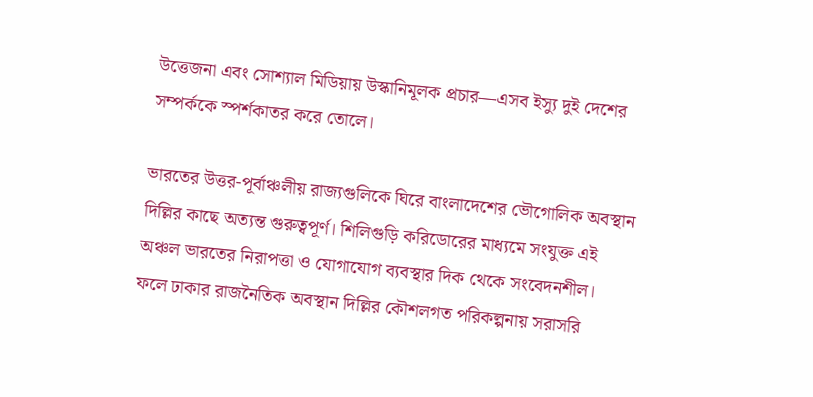উত্তেজনা এবং সোশ্যাল মিডিয়ায় উস্কানিমূলক প্রচার—এসব ইস্যু দুই দেশের সম্পর্ককে স্পর্শকাতর করে তোলে।

ভারতের উত্তর-পূর্বাঞ্চলীয় রাজ্যগুলিকে ঘিরে বাংলাদেশের ভৌগোলিক অবস্থান দিল্লির কাছে অত্যন্ত গুরুত্বপূর্ণ। শিলিগুড়ি করিডোরের মাধ্যমে সংযুক্ত এই অঞ্চল ভারতের নিরাপত্তা ও যোগাযোগ ব্যবস্থার দিক থেকে সংবেদনশীল। ফলে ঢাকার রাজনৈতিক অবস্থান দিল্লির কৌশলগত পরিকল্পনায় সরাসরি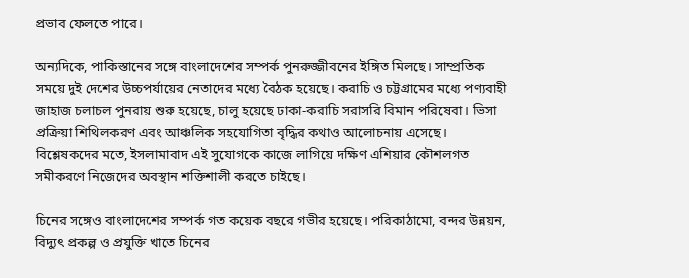প্রভাব ফেলতে পারে।

অন্যদিকে, পাকিস্তানের সঙ্গে বাংলাদেশের সম্পর্ক পুনরুজ্জীবনের ইঙ্গিত মিলছে। সাম্প্রতিক সময়ে দুই দেশের উচ্চপর্যায়ের নেতাদের মধ্যে বৈঠক হয়েছে। করাচি ও চট্টগ্রামের মধ্যে পণ্যবাহী জাহাজ চলাচল পুনরায় শুরু হয়েছে, চালু হয়েছে ঢাকা-করাচি সরাসরি বিমান পরিষেবা। ভিসা প্রক্রিয়া শিথিলকরণ এবং আঞ্চলিক সহযোগিতা বৃদ্ধির কথাও আলোচনায় এসেছে। বিশ্লেষকদের মতে, ইসলামাবাদ এই সুযোগকে কাজে লাগিয়ে দক্ষিণ এশিয়ার কৌশলগত সমীকরণে নিজেদের অবস্থান শক্তিশালী করতে চাইছে।

চিনের সঙ্গেও বাংলাদেশের সম্পর্ক গত কয়েক বছরে গভীর হয়েছে। পরিকাঠামো, বন্দর উন্নয়ন, বিদ্যুৎ প্রকল্প ও প্রযুক্তি খাতে চিনের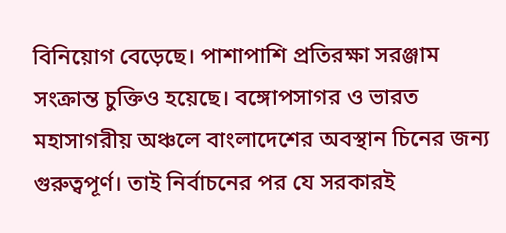বিনিয়োগ বেড়েছে। পাশাপাশি প্রতিরক্ষা সরঞ্জাম সংক্রান্ত চুক্তিও হয়েছে। বঙ্গোপসাগর ও ভারত মহাসাগরীয় অঞ্চলে বাংলাদেশের অবস্থান চিনের জন্য গুরুত্বপূর্ণ। তাই নির্বাচনের পর যে সরকারই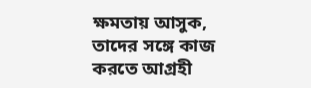ক্ষমতায় আসুক, তাদের সঙ্গে কাজ করতে আগ্রহী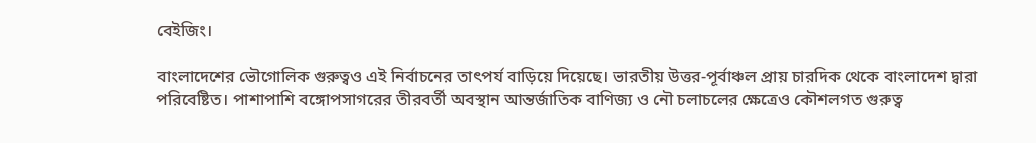বেইজিং।

বাংলাদেশের ভৌগোলিক গুরুত্বও এই নির্বাচনের তাৎপর্য বাড়িয়ে দিয়েছে। ভারতীয় উত্তর-পূর্বাঞ্চল প্রায় চারদিক থেকে বাংলাদেশ দ্বারা পরিবেষ্টিত। পাশাপাশি বঙ্গোপসাগরের তীরবর্তী অবস্থান আন্তর্জাতিক বাণিজ্য ও নৌ চলাচলের ক্ষেত্রেও কৌশলগত গুরুত্ব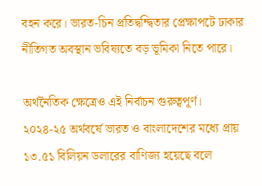বহন করে। ভারত-চিন প্রতিদ্বন্দ্বিতার প্রেক্ষাপটে ঢাকার নীতিগত অবস্থান ভবিষ্যতে বড় ভূমিকা নিতে পারে।

অর্থনৈতিক ক্ষেত্রেও এই নির্বাচন গুরুত্বপূর্ণ। ২০২৪-২৫ অর্থবর্ষে ভারত ও বাংলাদেশের মধ্যে প্রায় ১৩.৫১ বিলিয়ন ডলারের বাণিজ্য হয়েছে বলে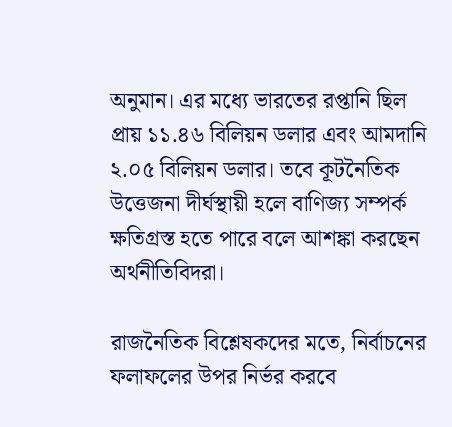অনুমান। এর মধ্যে ভারতের রপ্তানি ছিল প্রায় ১১.৪৬ বিলিয়ন ডলার এবং আমদানি ২.০৫ বিলিয়ন ডলার। তবে কূটনৈতিক উত্তেজনা দীর্ঘস্থায়ী হলে বাণিজ্য সম্পর্ক ক্ষতিগ্রস্ত হতে পারে বলে আশঙ্কা করছেন অর্থনীতিবিদরা।

রাজনৈতিক বিশ্লেষকদের মতে, নির্বাচনের ফলাফলের উপর নির্ভর করবে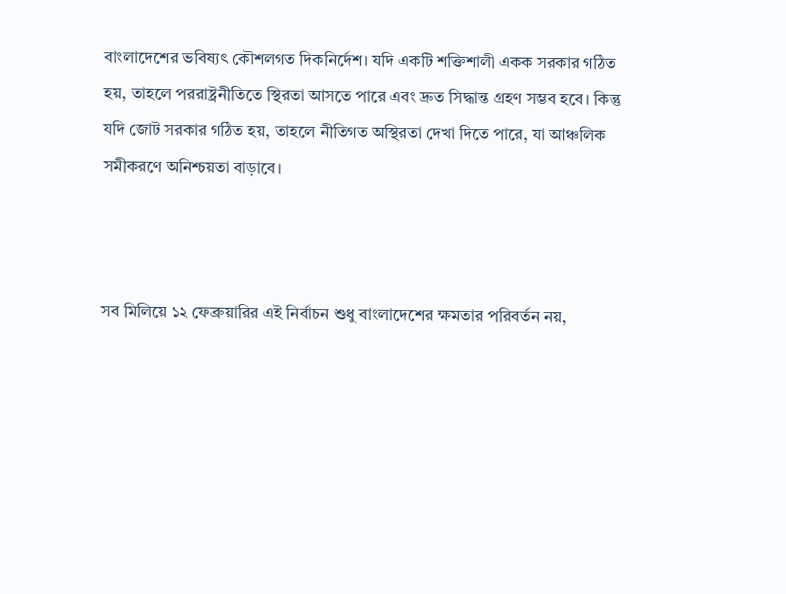বাংলাদেশের ভবিষ্যৎ কৌশলগত দিকনির্দেশ। যদি একটি শক্তিশালী একক সরকার গঠিত হয়, তাহলে পররাষ্ট্রনীতিতে স্থিরতা আসতে পারে এবং দ্রুত সিদ্ধান্ত গ্রহণ সম্ভব হবে। কিন্তু যদি জোট সরকার গঠিত হয়, তাহলে নীতিগত অস্থিরতা দেখা দিতে পারে, যা আঞ্চলিক সমীকরণে অনিশ্চয়তা বাড়াবে।



সব মিলিয়ে ১২ ফেব্রুয়ারির এই নির্বাচন শুধু বাংলাদেশের ক্ষমতার পরিবর্তন নয়,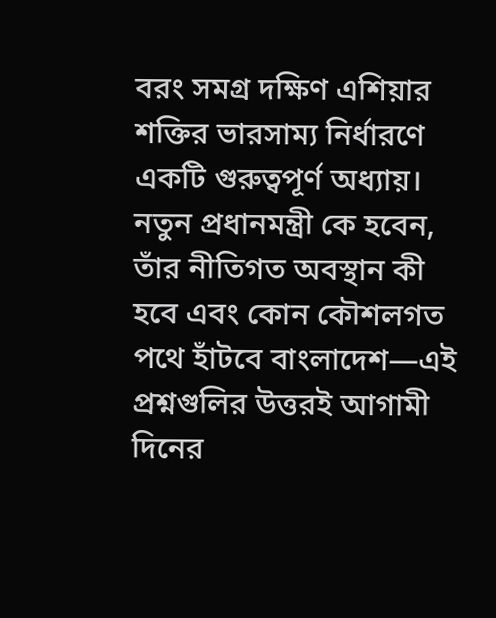বরং সমগ্র দক্ষিণ এশিয়ার শক্তির ভারসাম্য নির্ধারণে একটি গুরুত্বপূর্ণ অধ্যায়। নতুন প্রধানমন্ত্রী কে হবেন, তাঁর নীতিগত অবস্থান কী হবে এবং কোন কৌশলগত পথে হাঁটবে বাংলাদেশ—এই প্রশ্নগুলির উত্তরই আগামী দিনের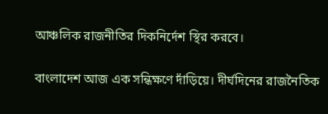আঞ্চলিক রাজনীতির দিকনির্দেশ স্থির করবে।

বাংলাদেশ আজ এক সন্ধিক্ষণে দাঁড়িয়ে। দীর্ঘদিনের রাজনৈতিক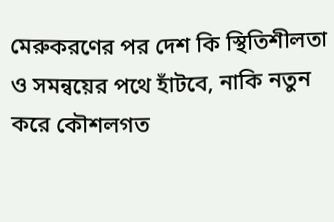মেরুকরণের পর দেশ কি স্থিতিশীলতা ও সমন্বয়ের পথে হাঁটবে, নাকি নতুন করে কৌশলগত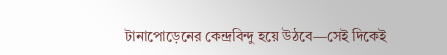টানাপোড়েনের কেন্দ্রবিন্দু হয়ে উঠবে—সেই দিকেই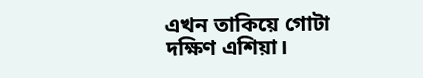এখন তাকিয়ে গোটা দক্ষিণ এশিয়া।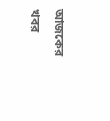আজকের খবর